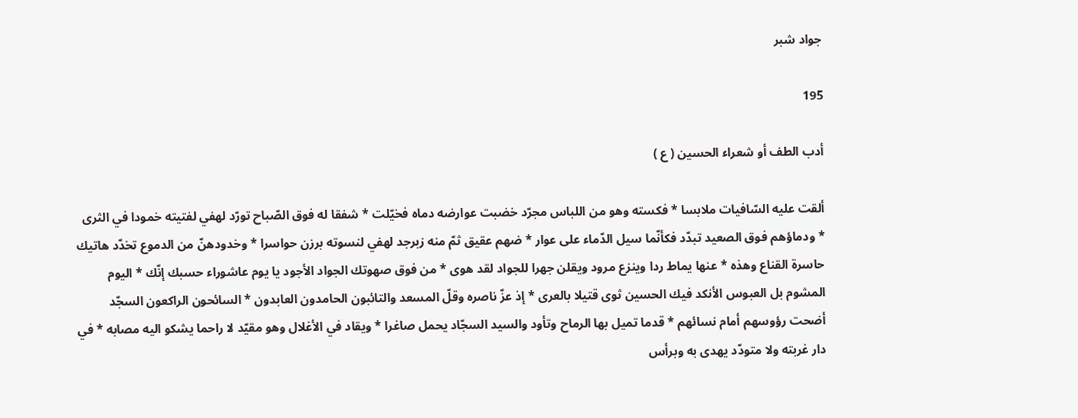جواد شبر

195

أدب الطف أو شعراء الحسين ( ع )

ألقت عليه السّافيات ملابسا * فكسته وهو من اللباس مجرّد خضبت عوارضه دماه فخيّلت * شفقا له فوق الصّباح تورّد لهفي لفتيته خمودا في الثرى * ودماؤهم فوق الصعيد تبدّد فكأنّما سيل الدّماء على عوار * ضهم عقيق ثمّ منه زبرجد لهفي لنسوته برزن حواسرا * وخدودهنّ من الدموع تخدّد هاتيك حاسرة القناع وهذه * عنها يماط ردا وينزع مرود ويقلن جهرا للجواد لقد هوى * من فوق صهوتك الجواد الأجود يا يوم عاشوراء حسبك إنّك * اليوم المشوم بل العبوس الأنكد فيك الحسين ثوى قتيلا بالعرى * إذ عزّ ناصره وقلّ المسعد والتائبون الحامدون العابدون * السائحون الراكعون السجّد أضحت رؤوسهم أمام نسائهم * قدما تميل بها الرماح وتأود والسيد السجّاد يحمل صاغرا * ويقاد في الأغلال وهو مقيّد لا راحما يشكو اليه مصابه * في دار غربته ولا متودّد يهدى به وبرأس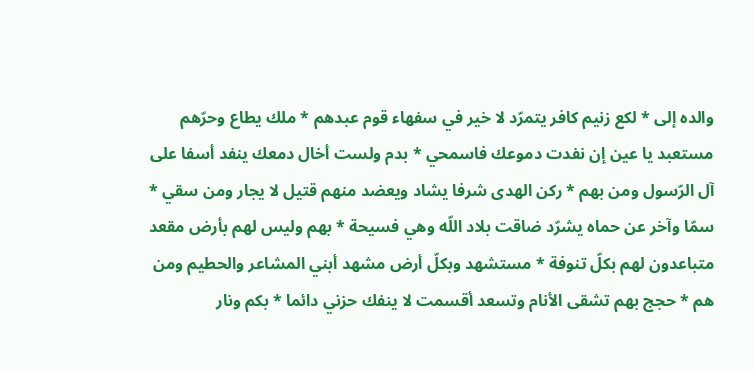والده إلى * لكع زنيم كافر يتمرّد لا خير في سفهاء قوم عبدهم * ملك يطاع وحرّهم مستعبد يا عين إن نفدت دموعك فاسمحي * بدم ولست أخال دمعك ينفد أسفا على آل الرّسول ومن بهم * ركن الهدى شرفا يشاد ويعضد منهم قتيل لا يجار ومن سقي * سمّا وآخر عن حماه يشرّد ضاقت بلاد اللّه وهي فسيحة * بهم وليس لهم بأرض مقعد متباعدون لهم بكلّ تنوفة * مستشهد وبكلّ أرض مشهد أبني المشاعر والحطيم ومن هم * حجج بهم تشقى الأنام وتسعد أقسمت لا ينفك حزني دائما * بكم ونار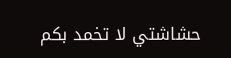حشاشتي لا تخمد بكم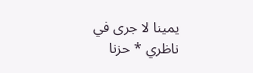يمينا لا جرى في ناظري * حزنا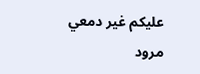عليكم غير دمعي مرود